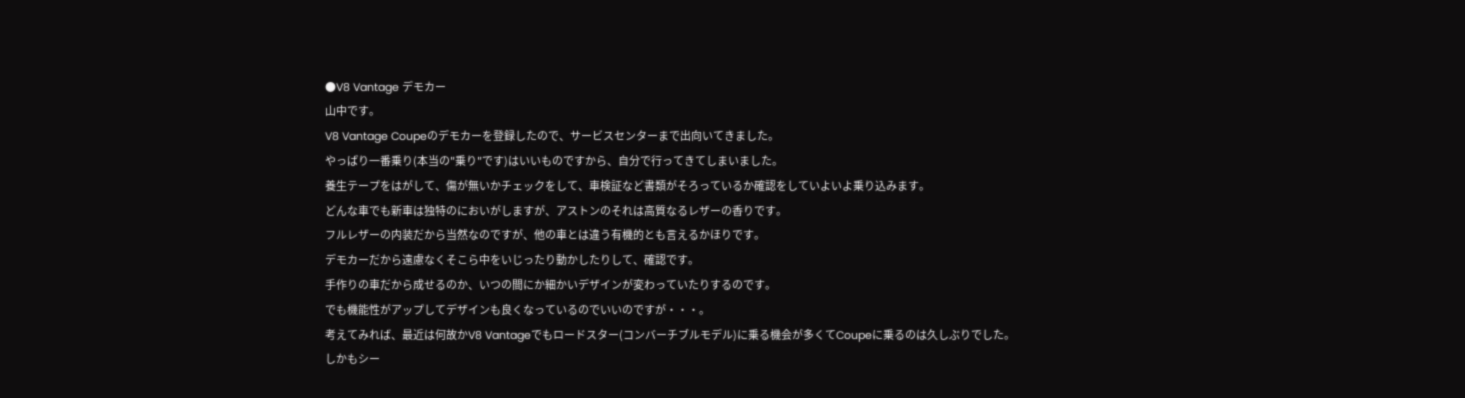●V8 Vantage デモカー
山中です。
V8 Vantage Coupeのデモカーを登録したので、サービスセンターまで出向いてきました。
やっぱり一番乗り(本当の"乗り"です)はいいものですから、自分で行ってきてしまいました。
養生テープをはがして、傷が無いかチェックをして、車検証など書類がそろっているか確認をしていよいよ乗り込みます。
どんな車でも新車は独特のにおいがしますが、アストンのそれは高質なるレザーの香りです。
フルレザーの内装だから当然なのですが、他の車とは違う有機的とも言えるかほりです。
デモカーだから遠慮なくそこら中をいじったり動かしたりして、確認です。
手作りの車だから成せるのか、いつの間にか細かいデザインが変わっていたりするのです。
でも機能性がアップしてデザインも良くなっているのでいいのですが・・・。
考えてみれば、最近は何故かV8 Vantageでもロードスター(コンバーチブルモデル)に乗る機会が多くてCoupeに乗るのは久しぶりでした。
しかもシー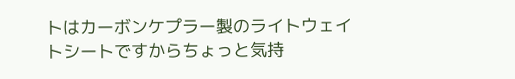トはカーボンケプラー製のライトウェイトシートですからちょっと気持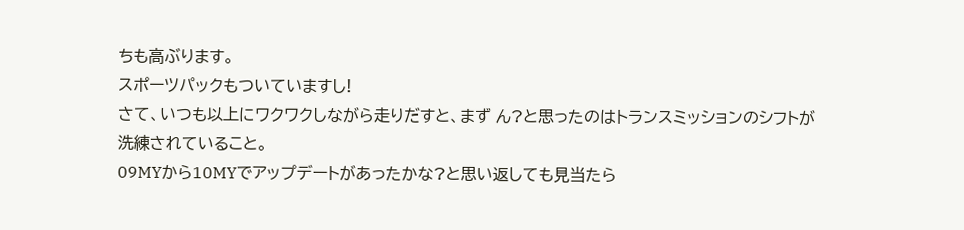ちも高ぶります。
スポーツパックもついていますし!
さて、いつも以上にワクワクしながら走りだすと、まず ん?と思ったのはトランスミッションのシフトが洗練されていること。
09MYから10MYでアップデートがあったかな?と思い返しても見当たら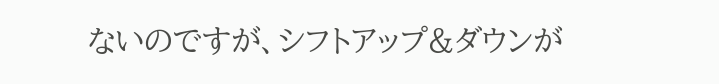ないのですが、シフトアップ&ダウンが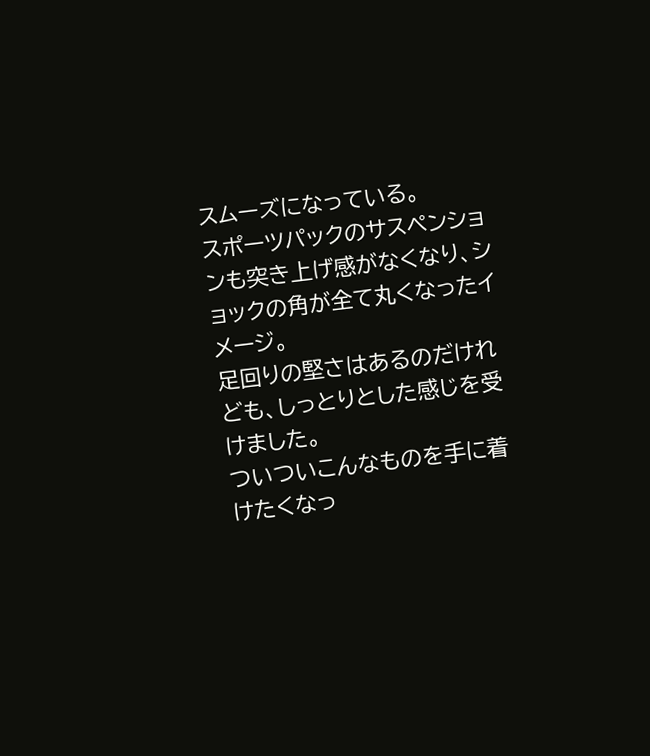スムーズになっている。
スポーツパックのサスペンションも突き上げ感がなくなり、ショックの角が全て丸くなったイメージ。
足回りの堅さはあるのだけれども、しっとりとした感じを受けました。
ついついこんなものを手に着けたくなっ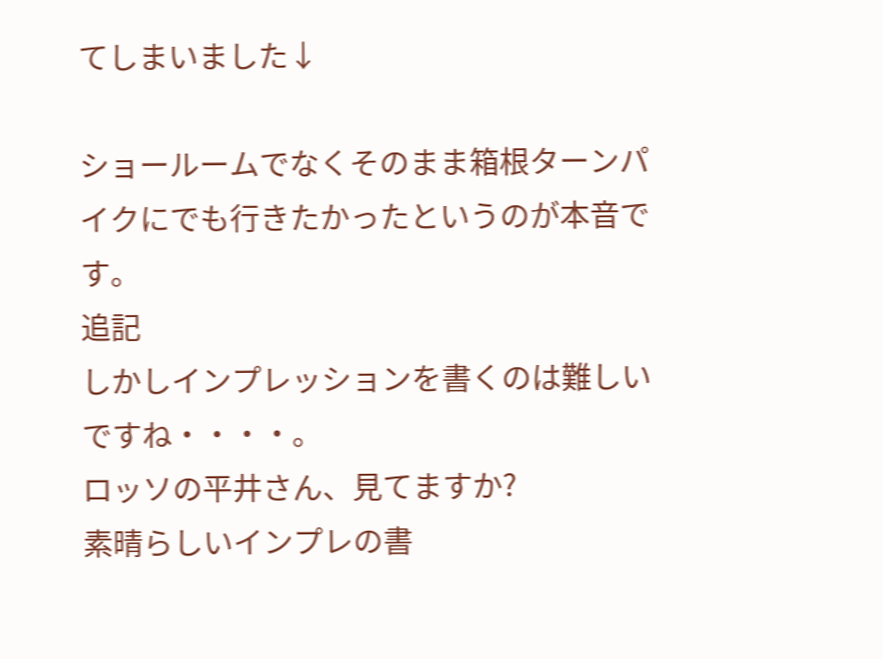てしまいました↓

ショールームでなくそのまま箱根ターンパイクにでも行きたかったというのが本音です。
追記
しかしインプレッションを書くのは難しいですね・・・・。
ロッソの平井さん、見てますか?
素晴らしいインプレの書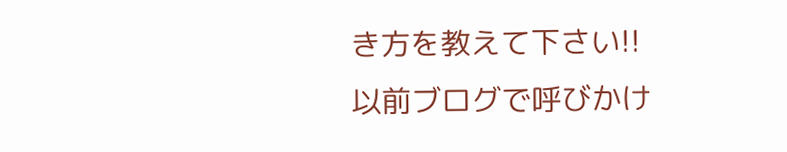き方を教えて下さい!!
以前ブログで呼びかけ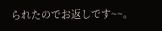られたのでお返しです~~。